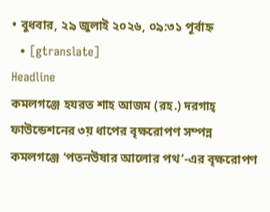• বুধবার, ২৯ জুলাই ২০২৬, ০৯:৩১ পূর্বাহ্ন
  • [gtranslate]
Headline
কমলগঞ্জে হযরত শাহ আজম (রহ.) দরগাহ্ ফাউন্ডেশনের ৩য় ধাপের বৃক্ষরোপণ সম্পন্ন কমলগঞ্জে ‘পতনউষার আলোর পথ’-এর বৃক্ষরোপণ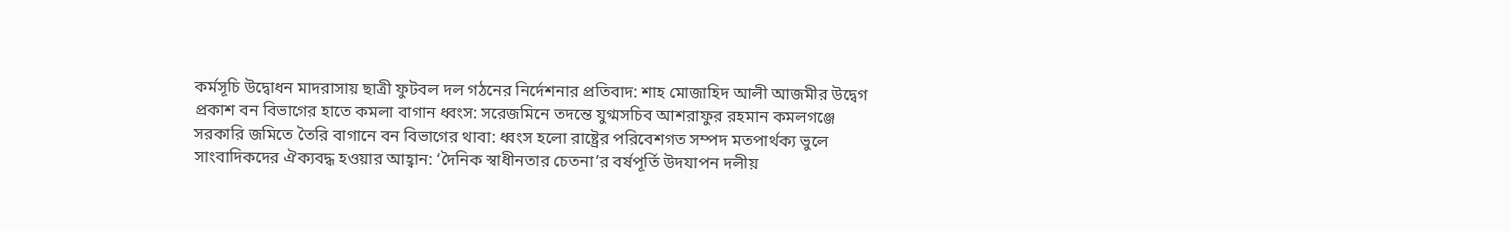কর্মসূচি উদ্বোধন মাদরাসায় ছাত্রী ফুটবল দল গঠনের নির্দেশনার প্রতিবাদ: শাহ মোজাহিদ আলী আজমীর উদ্বেগ প্রকাশ বন বিভাগের হাতে কমলা বাগান ধ্বংস: সরেজমিনে তদন্তে যুগ্মসচিব আশরাফুর রহমান কমলগঞ্জে সরকারি জমিতে তৈরি বাগানে বন বিভাগের থাবা: ধ্বংস হলো রাষ্ট্রের পরিবেশগত সম্পদ মতপার্থক্য ভুলে সাংবাদিকদের ঐক্যবদ্ধ হওয়ার আহ্বান: ‘দৈনিক স্বাধীনতার চেতনা’র বর্ষপূর্তি উদযাপন দলীয়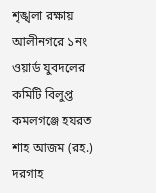শৃঙ্খলা রক্ষায় আলীনগরে ১নং ওয়ার্ড যুবদলের কমিটি বিলুপ্ত কমলগঞ্জে হযরত শাহ আজম (রহ.) দরগাহ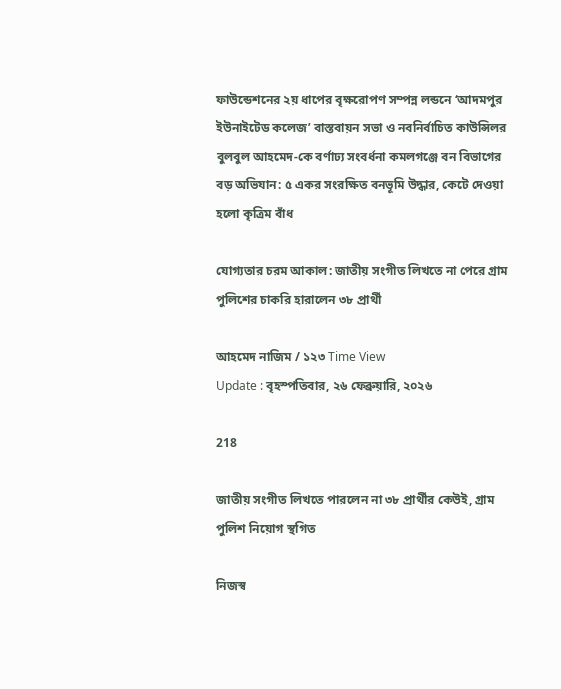ফাউন্ডেশনের ২য় ধাপের বৃক্ষরোপণ সম্পন্ন লন্ডনে ‘আদমপুর ইউনাইটেড কলেজ’ বাস্তবায়ন সভা ও নবনির্বাচিত কাউন্সিলর বুলবুল আহমেদ-কে বর্ণাঢ্য সংবর্ধনা কমলগঞ্জে বন বিভাগের বড় অভিযান: ৫ একর সংরক্ষিত বনভূমি উদ্ধার, কেটে দেওয়া হলো কৃত্রিম বাঁধ

যোগ্যতার চরম আকাল: জাতীয় সংগীত লিখতে না পেরে গ্রাম পুলিশের চাকরি হারালেন ৩৮ প্রার্থী

আহমেদ নাজিম / ১২৩ Time View
Update : বৃহস্পতিবার, ২৬ ফেব্রুয়ারি, ২০২৬

218

জাতীয় সংগীত লিখতে পারলেন না ৩৮ প্রার্থীর কেউই, গ্রাম পুলিশ নিয়োগ স্থগিত

নিজস্ব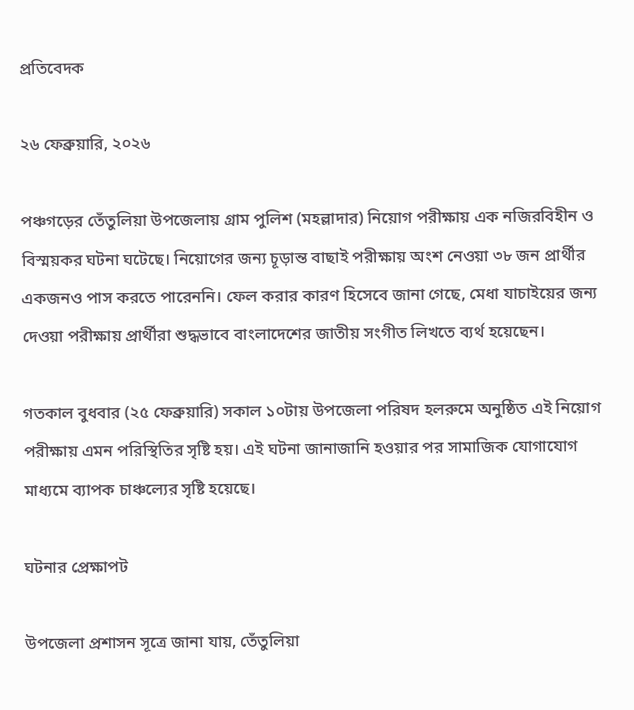প্রতিবেদক

২৬ ফেব্রুয়ারি, ২০২৬

পঞ্চগড়ের তেঁতুলিয়া উপজেলায় গ্রাম পুলিশ (মহল্লাদার) নিয়োগ পরীক্ষায় এক নজিরবিহীন ও বিস্ময়কর ঘটনা ঘটেছে। নিয়োগের জন্য চূড়ান্ত বাছাই পরীক্ষায় অংশ নেওয়া ৩৮ জন প্রার্থীর একজনও পাস করতে পারেননি। ফেল করার কারণ হিসেবে জানা গেছে, মেধা যাচাইয়ের জন্য দেওয়া পরীক্ষায় প্রার্থীরা শুদ্ধভাবে বাংলাদেশের জাতীয় সংগীত লিখতে ব্যর্থ হয়েছেন।

গতকাল বুধবার (২৫ ফেব্রুয়ারি) সকাল ১০টায় উপজেলা পরিষদ হলরুমে অনুষ্ঠিত এই নিয়োগ পরীক্ষায় এমন পরিস্থিতির সৃষ্টি হয়। এই ঘটনা জানাজানি হওয়ার পর সামাজিক যোগাযোগ মাধ্যমে ব্যাপক চাঞ্চল্যের সৃষ্টি হয়েছে।

ঘটনার প্রেক্ষাপট

উপজেলা প্রশাসন সূত্রে জানা যায়, তেঁতুলিয়া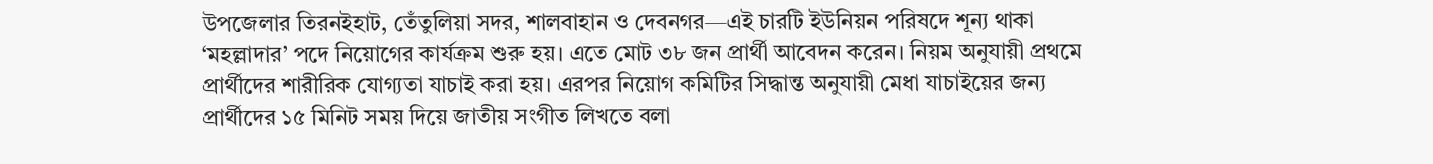উপজেলার তিরনইহাট, তেঁতুলিয়া সদর, শালবাহান ও দেবনগর—এই চারটি ইউনিয়ন পরিষদে শূন্য থাকা ‘মহল্লাদার’ পদে নিয়োগের কার্যক্রম শুরু হয়। এতে মোট ৩৮ জন প্রার্থী আবেদন করেন। নিয়ম অনুযায়ী প্রথমে প্রার্থীদের শারীরিক যোগ্যতা যাচাই করা হয়। এরপর নিয়োগ কমিটির সিদ্ধান্ত অনুযায়ী মেধা যাচাইয়ের জন্য প্রার্থীদের ১৫ মিনিট সময় দিয়ে জাতীয় সংগীত লিখতে বলা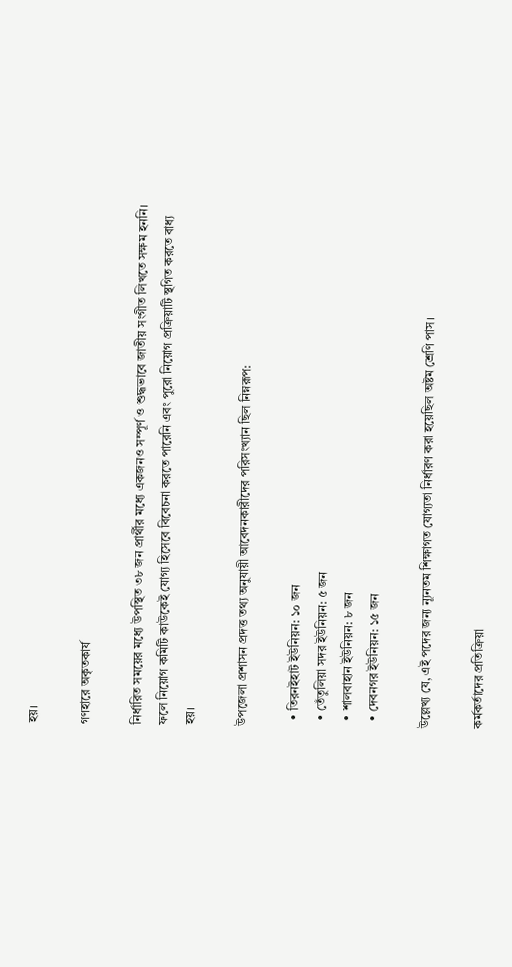হয়।

গণহারে অকৃতকার্য

নির্ধারিত সময়ের মধ্যে উপস্থিত ৩৮ জন প্রার্থীর মধ্যে একজনও সম্পূর্ণ ও শুদ্ধভাবে জাতীয় সংগীত লিখতে সক্ষম হননি। ফলে নিয়োগ কমিটি কাউকেই যোগ্য হিসেবে বিবেচনা করতে পারেনি এবং পুরো নিয়োগ প্রক্রিয়াটি স্থগিত করতে বাধ্য হয়।

উপজেলা প্রশাসন প্রদত্ত তথ্য অনুযায়ী আবেদনকারীদের পরিসংখ্যান ছিল নিম্নরূপ:

  • তিরনইহাট ইউনিয়ন: ১০ জন
  • তেঁতুলিয়া সদর ইউনিয়ন: ৫ জন
  • শালবাহান ইউনিয়ন: ৮ জন
  • দেবনগর ইউনিয়ন: ১৫ জন

উল্লেখ্য যে, এই পদের জন্য ন্যূনতম শিক্ষাগত যোগ্যতা নির্ধারণ করা হয়েছিল অষ্টম শ্রেণি পাস।

কর্মকর্তাদের প্রতিক্রিয়া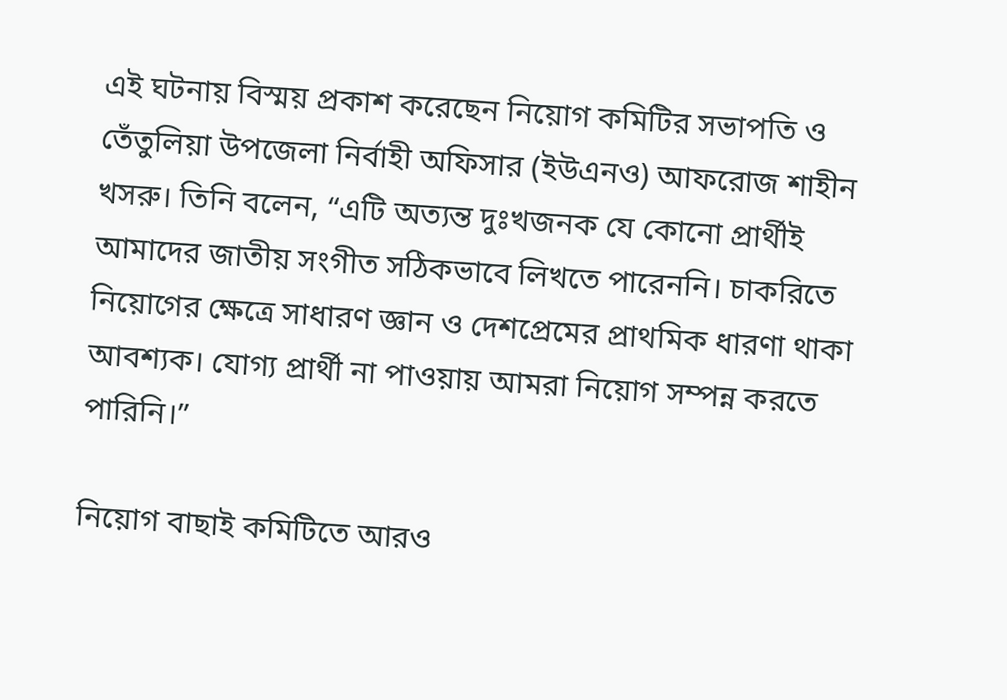এই ঘটনায় বিস্ময় প্রকাশ করেছেন নিয়োগ কমিটির সভাপতি ও তেঁতুলিয়া উপজেলা নির্বাহী অফিসার (ইউএনও) আফরোজ শাহীন খসরু। তিনি বলেন, “এটি অত্যন্ত দুঃখজনক যে কোনো প্রার্থীই আমাদের জাতীয় সংগীত সঠিকভাবে লিখতে পারেননি। চাকরিতে নিয়োগের ক্ষেত্রে সাধারণ জ্ঞান ও দেশপ্রেমের প্রাথমিক ধারণা থাকা আবশ্যক। যোগ্য প্রার্থী না পাওয়ায় আমরা নিয়োগ সম্পন্ন করতে পারিনি।”

নিয়োগ বাছাই কমিটিতে আরও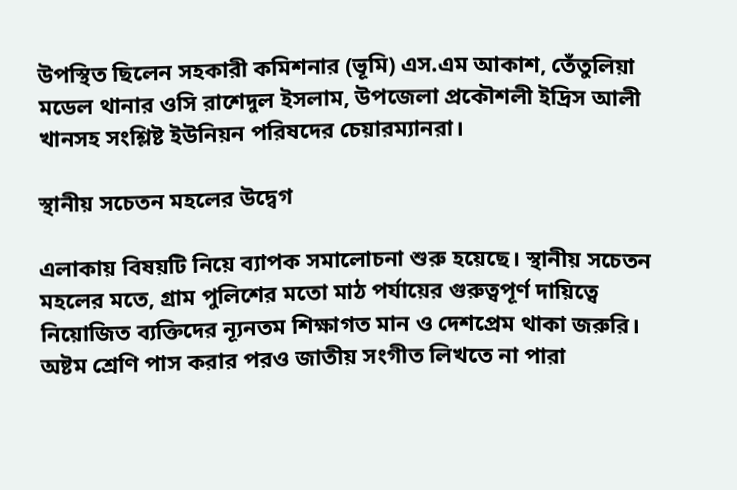উপস্থিত ছিলেন সহকারী কমিশনার (ভূমি) এস.এম আকাশ, তেঁতুলিয়া মডেল থানার ওসি রাশেদুল ইসলাম, উপজেলা প্রকৌশলী ইদ্রিস আলী খানসহ সংশ্লিষ্ট ইউনিয়ন পরিষদের চেয়ারম্যানরা।

স্থানীয় সচেতন মহলের উদ্বেগ

এলাকায় বিষয়টি নিয়ে ব্যাপক সমালোচনা শুরু হয়েছে। স্থানীয় সচেতন মহলের মতে, গ্রাম পুলিশের মতো মাঠ পর্যায়ের গুরুত্বপূর্ণ দায়িত্বে নিয়োজিত ব্যক্তিদের ন্যূনতম শিক্ষাগত মান ও দেশপ্রেম থাকা জরুরি। অষ্টম শ্রেণি পাস করার পরও জাতীয় সংগীত লিখতে না পারা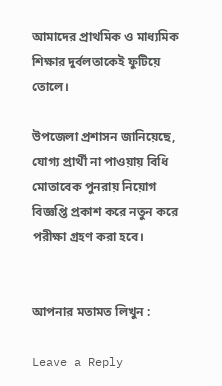আমাদের প্রাথমিক ও মাধ্যমিক শিক্ষার দুর্বলতাকেই ফুটিয়ে তোলে।

উপজেলা প্রশাসন জানিয়েছে, যোগ্য প্রার্থী না পাওয়ায় বিধি মোতাবেক পুনরায় নিয়োগ বিজ্ঞপ্তি প্রকাশ করে নতুন করে পরীক্ষা গ্রহণ করা হবে।


আপনার মতামত লিখুন :

Leave a Reply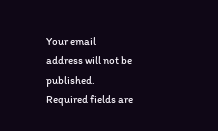Your email address will not be published. Required fields are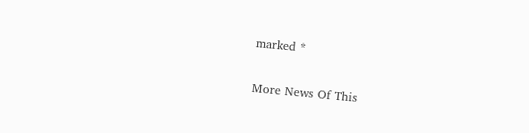marked *

More News Of This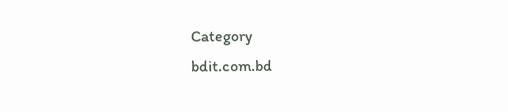Category
bdit.com.bd